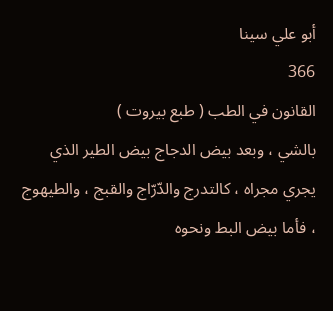أبو علي سينا
366
القانون في الطب ( طبع بيروت )
بالشي ، وبعد بيض الدجاج بيض الطير الذي يجري مجراه ، كالتدرج والدّرّاج والقبج ، والطيهوج ، فأما بيض البط ونحوه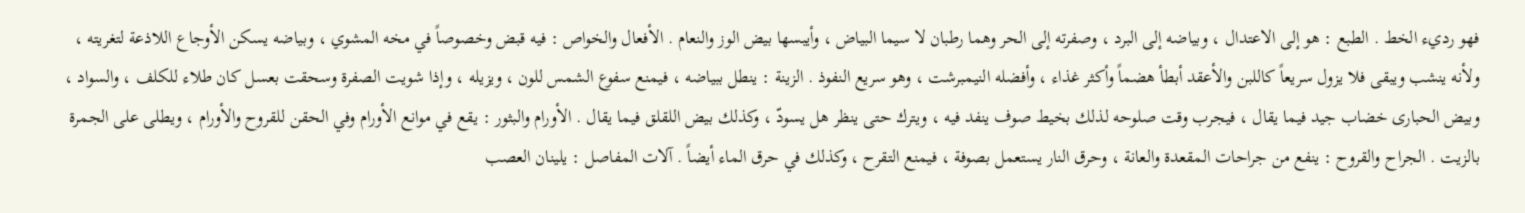فهو رديء الخط . الطبع : هو إلى الاعتدال ، وبياضه إلى البرد ، وصفرته إلى الحر وهما رطبان لا سيما البياض ، وأيبسها بيض الوز والنعام . الأفعال والخواص : فيه قبض وخصوصاً في مخه المشوي ، وبياضه يسكن الأوجاع اللاذعة لتغريته ، ولأنه ينشب ويبقى فلا يزول سريعاً كاللبن والأعقد أبطأ هضماً وأكثر غذاء ، وأفضله النيمبرشت ، وهو سريع النفوذ . الزينة : ينطل ببياضه ، فيمنع سفوع الشمس للون ، ويزيله ، وإذا شويت الصفرة وسحقت بعسل كان طلاء للكلف ، والسواد ، وبيض الحبارى خضاب جيد فيما يقال ، فيجرب وقت صلوحه لذلك بخيط صوف ينفد فيه ، ويترك حتى ينظر هل يسودّ ، وكذلك بيض اللقلق فيما يقال . الأورام والبثور : يقع في موانع الأورام وفي الحقن للقروح والأورام ، ويطلى على الجمرة بالزيت . الجراح والقروح : ينفع من جراحات المقعدة والعانة ، وحرق النار يستعمل بصوفة ، فيمنع التقرح ، وكذلك في حرق الماء أيضاً . آلات المفاصل : يلينان العصب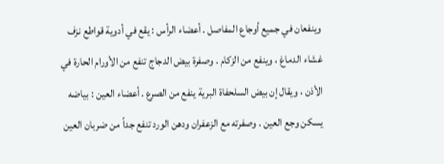وينفعان في جميع أوجاع المفاصل . أعضاء الرأس : يقع في أدوية قواطع نزف غشاء الدماغ ، وينفع من الزكام . وصفرة بيض الدجاج تنفع من الأورام الحارة في الأذن ، ويقال إن بيض السلحفاة البرية ينفع من الصرع . أعضاء العين : بياضه يسكن وجع العين . وصفرته مع الزعفران ودهن الورد تنفع جداً من ضربان العين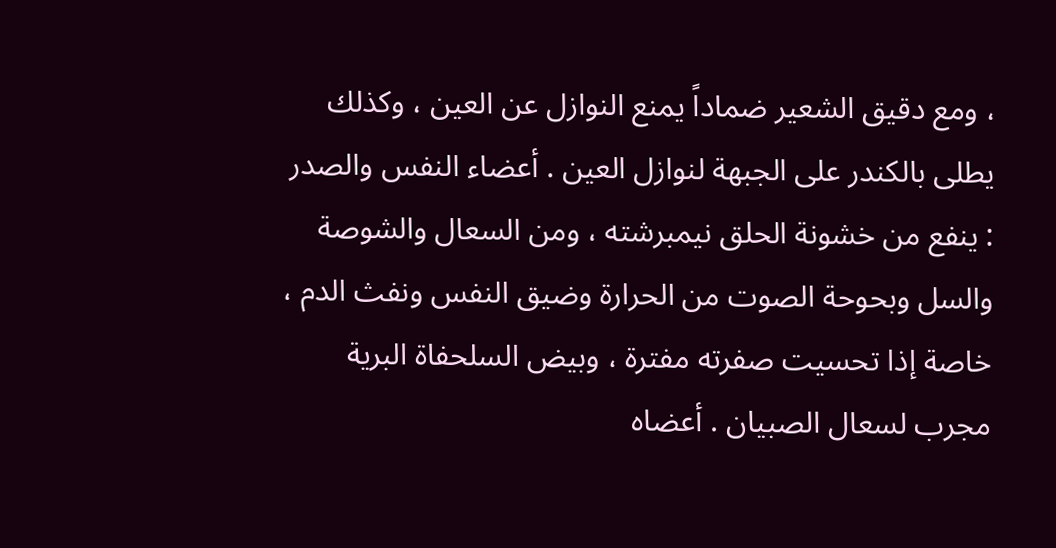، ومع دقيق الشعير ضماداً يمنع النوازل عن العين ، وكذلك يطلى بالكندر على الجبهة لنوازل العين . أعضاء النفس والصدر : ينفع من خشونة الحلق نيمبرشته ، ومن السعال والشوصة والسل وبحوحة الصوت من الحرارة وضيق النفس ونفث الدم ، خاصة إذا تحسيت صفرته مفترة ، وبيض السلحفاة البرية مجرب لسعال الصبيان . أعضاه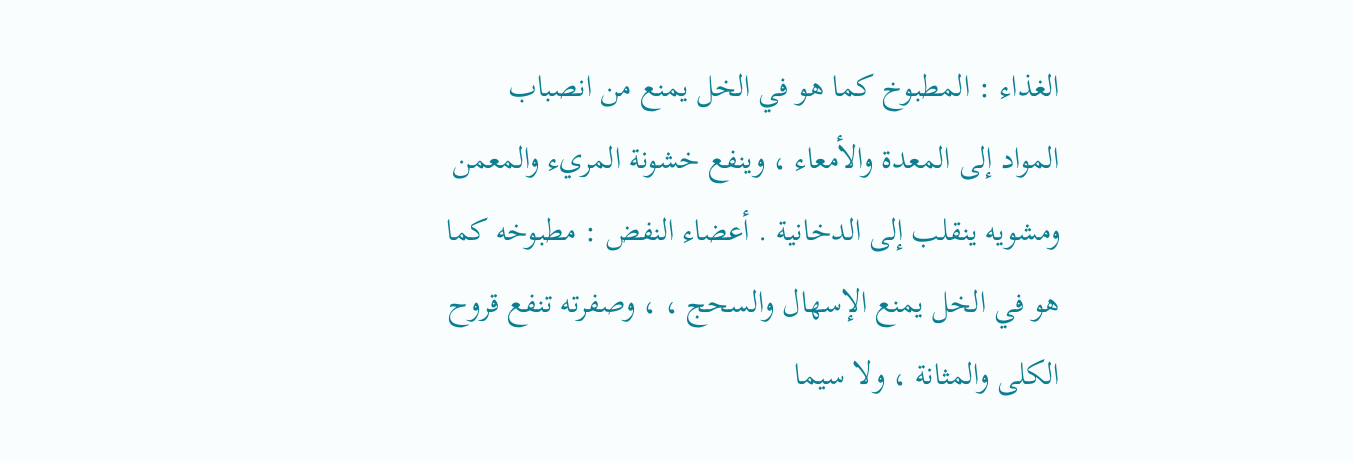الغذاء : المطبوخ كما هو في الخل يمنع من انصباب المواد إلى المعدة والأمعاء ، وينفع خشونة المريء والمعمن ومشويه ينقلب إلى الدخانية . أعضاء النفض : مطبوخه كما هو في الخل يمنع الإسهال والسحج ، ، وصفرته تنفع قروح الكلى والمثانة ، ولا سيما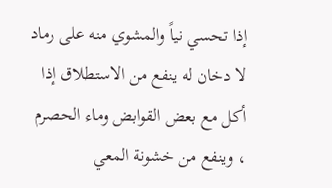إذا تحسي نياً والمشوي منه على رماد لا دخان له ينفع من الاستطلاق إذا أكل مع بعض القوابض وماء الحصرم ، وينفع من خشونة المعي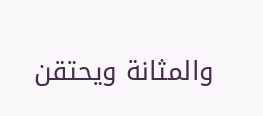والمثانة ويحتقن